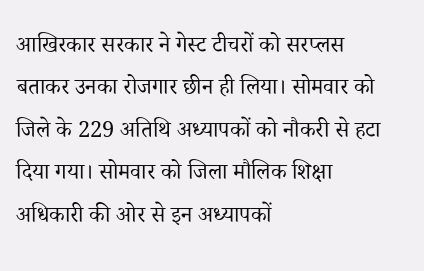आखिरकार सरकार ने गेस्ट टीचरों को सरप्लस बताकर उनका रोजगार छीन ही लिया। सोमवार को जिले के 229 अतिथि अध्यापकों को नौकरी से हटा दिया गया। सोमवार को जिला मौलिक शिक्षा अधिकारी की ओर से इन अध्यापकों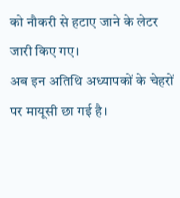को नौकरी से हटाए जाने के लेटर जारी किए गए।
अब इन अतिथि अध्यापकों के चेहरों पर मायूसी छा गई है।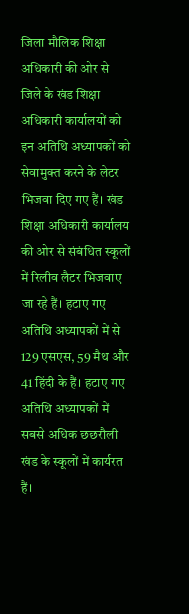जिला मौलिक शिक्षा अधिकारी की ओर से जिले के खंड शिक्षा अधिकारी कार्यालयों को इन अतिथि अध्यापकों को सेवामुक्त करने के लेटर भिजवा दिए गए हैं। खंड शिक्षा अधिकारी कार्यालय की ओर से संबंधित स्कूलों में रिलीव लैटर भिजवाए जा रहे हैं। हटाए गए अतिथि अध्यापकों में से 129 एसएस, 59 मैथ और 41 हिंदी के हैं। हटाए गए अतिथि अध्यापकों में सबसे अधिक छछरौली खंड के स्कूलों में कार्यरत हैं।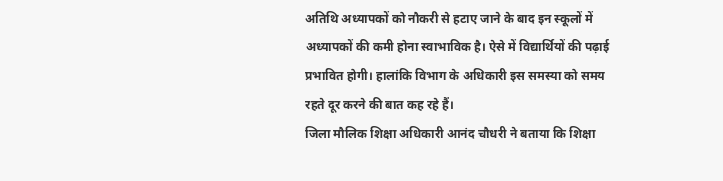अतिथि अध्यापकों को नौकरी से हटाए जाने के बाद इन स्कूलों में अध्यापकों की कमी होना स्वाभाविक है। ऐसे में विद्यार्थियों की पढ़ाई प्रभावित होगी। हालांकि विभाग के अधिकारी इस समस्या को समय रहते दूर करने की बात कह रहे हैं।
जिला मौलिक शिक्षा अधिकारी आनंद चौधरी ने बताया कि शिक्षा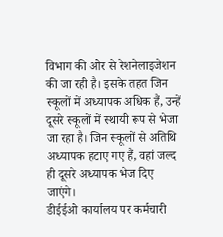विभाग की ओर से रेशनेलाइजेशन की जा रही है। इसके तहत जिन स्कूलों में अध्यापक अधिक हैं, उन्हें दूसरे स्कूलों में स्थायी रूप से भेजा जा रहा है। जिन स्कूलों से अतिथि अध्यापक हटाए गए हैं, वहां जल्द ही दूसरे अध्यापक भेज दिए जाएंगे।
डीईईओ कार्यालय पर कर्मचारी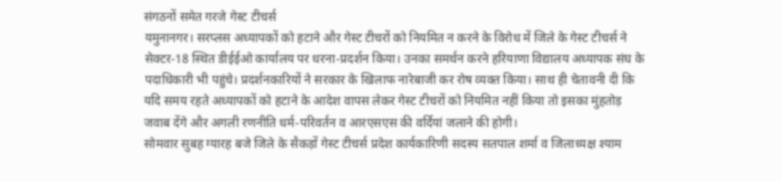संगठनों समेत गरजे गेस्ट टीचर्स
यमुनानगर। सरप्लस अध्यापकों को हटाने और गेस्ट टीचरों को नियमित न करने के विरोध में जिले के गेस्ट टीचर्स ने सेक्टर-18 स्थित डीईईओ कार्यालय पर धरना-प्रदर्शन किया। उनका समर्थन करने हरियाणा विद्यालय अध्यापक संघ के पदाधिकारी भी पहुंचे। प्रदर्शनकारियों ने सरकार के खिलाफ नारेबाजी कर रोष व्यक्त किया। साथ ही चेतावनी दी कि यदि समय रहते अध्यापकों को हटाने के आदेश वापस लेकर गेस्ट टीचरों को नियमित नहीं किया तो इसका मुंहतोड़ जवाब देंगे और अगली रणनीति धर्म-परिवर्तन व आरएसएस की वर्दियां जलाने की होगी।
सोमवार सुबह ग्यारह बजे जिले के सैकड़ों गेस्ट टीचर्स प्रदेश कार्यकारिणी सदस्य सतपाल शर्मा व जिलाध्यक्ष श्याम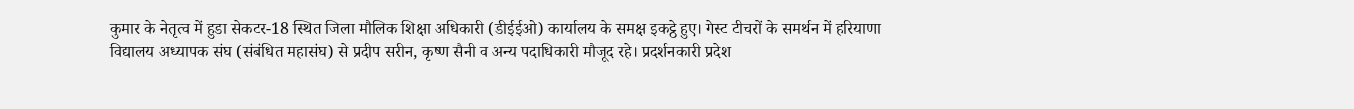कुमार के नेतृत्व में हुडा सेकटर-18 स्थित जिला मौलिक शिक्षा अधिकारी (डीईईओ) कार्यालय के समक्ष इकट्ठे हुए। गेस्ट टीचरों के समर्थन में हरियाणा विद्यालय अध्यापक संघ (संबंधित महासंघ) से प्रदीप सरीन, कृष्ण सैनी व अन्य पदाधिकारी मौजूद रहे। प्रदर्शनकारी प्रदेश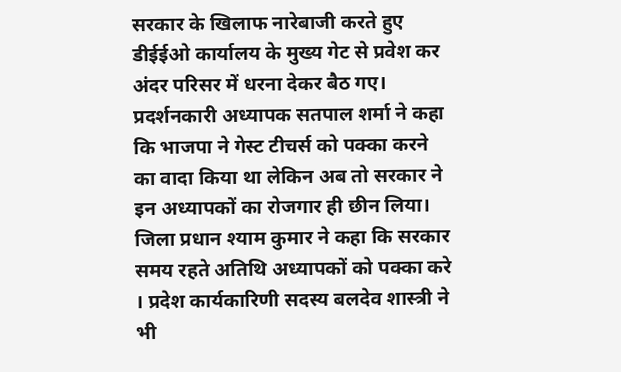सरकार के खिलाफ नारेबाजी करते हुए डीईईओ कार्यालय के मुख्य गेट से प्रवेश कर अंदर परिसर में धरना देकर बैठ गए।
प्रदर्शनकारी अध्यापक सतपाल शर्मा ने कहा कि भाजपा ने गेस्ट टीचर्स को पक्का करने का वादा किया था लेकिन अब तो सरकार ने इन अध्यापकों का रोजगार ही छीन लिया। जिला प्रधान श्याम कुमार ने कहा कि सरकार समय रहते अतिथि अध्यापकों को पक्का करे । प्रदेश कार्यकारिणी सदस्य बलदेव शास्त्री ने भी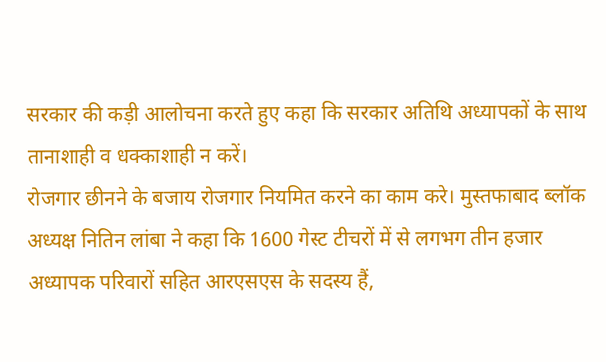सरकार की कड़ी आलोचना करते हुए कहा कि सरकार अतिथि अध्यापकों के साथ तानाशाही व धक्काशाही न करें।
रोजगार छीनने के बजाय रोजगार नियमित करने का काम करे। मुस्तफाबाद ब्लॉक अध्यक्ष नितिन लांबा ने कहा कि 1600 गेस्ट टीचरों में से लगभग तीन हजार अध्यापक परिवारों सहित आरएसएस के सदस्य हैं,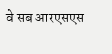वे सब आरएसएस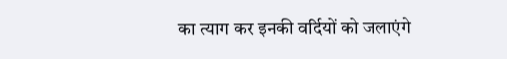का त्याग कर इनकी वर्दियों को जलाएंगे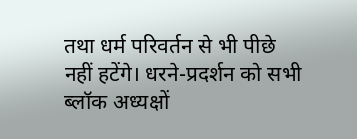तथा धर्म परिवर्तन से भी पीछे नहीं हटेंगे। धरने-प्रदर्शन को सभी ब्लॉक अध्यक्षों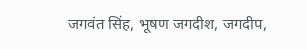जगवंत सिंह, भूषण जगदीश, जगदीप,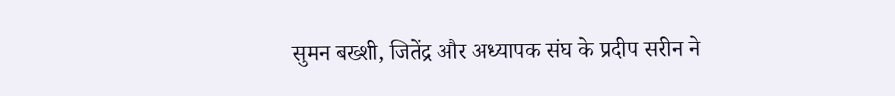सुमन बख्शी, जितेंद्र और अध्यापक संघ के प्रदीप सरीन ने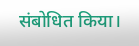संबोधित किया।